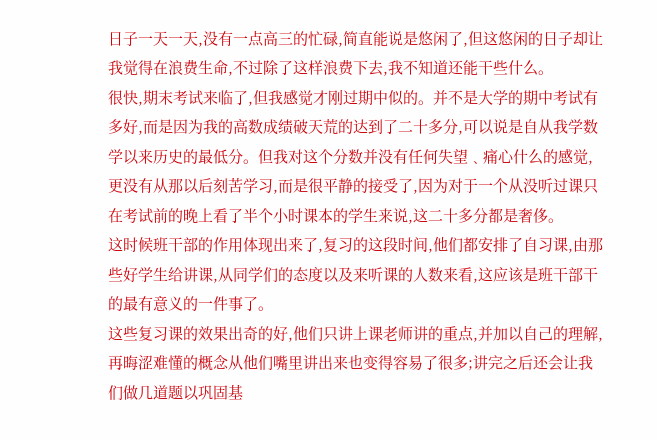日子一天一天,没有一点高三的忙碌,简直能说是悠闲了,但这悠闲的日子却让我觉得在浪费生命,不过除了这样浪费下去,我不知道还能干些什么。
很快,期末考试来临了,但我感觉才刚过期中似的。并不是大学的期中考试有多好,而是因为我的高数成绩破天荒的达到了二十多分,可以说是自从我学数学以来历史的最低分。但我对这个分数并没有任何失望﹑痛心什么的感觉,更没有从那以后刻苦学习,而是很平静的接受了,因为对于一个从没听过课只在考试前的晚上看了半个小时课本的学生来说,这二十多分都是奢侈。
这时候班干部的作用体现出来了,复习的这段时间,他们都安排了自习课,由那些好学生给讲课,从同学们的态度以及来听课的人数来看,这应该是班干部干的最有意义的一件事了。
这些复习课的效果出奇的好,他们只讲上课老师讲的重点,并加以自己的理解,再晦涩难懂的概念从他们嘴里讲出来也变得容易了很多;讲完之后还会让我们做几道题以巩固基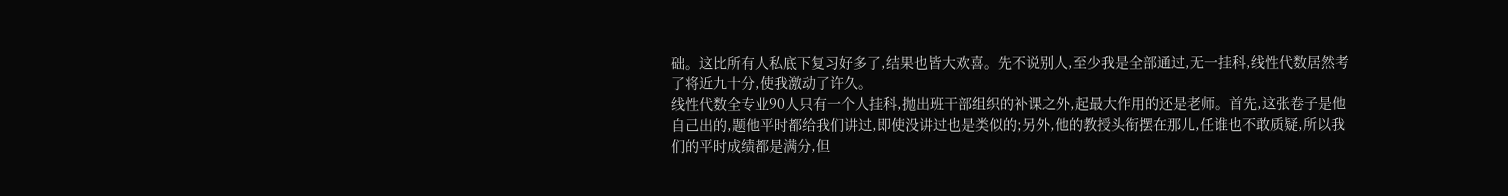础。这比所有人私底下复习好多了,结果也皆大欢喜。先不说别人,至少我是全部通过,无一挂科,线性代数居然考了将近九十分,使我激动了许久。
线性代数全专业90人只有一个人挂科,抛出班干部组织的补课之外,起最大作用的还是老师。首先,这张卷子是他自己出的,题他平时都给我们讲过,即使没讲过也是类似的;另外,他的教授头衔摆在那儿,任谁也不敢质疑,所以我们的平时成绩都是满分,但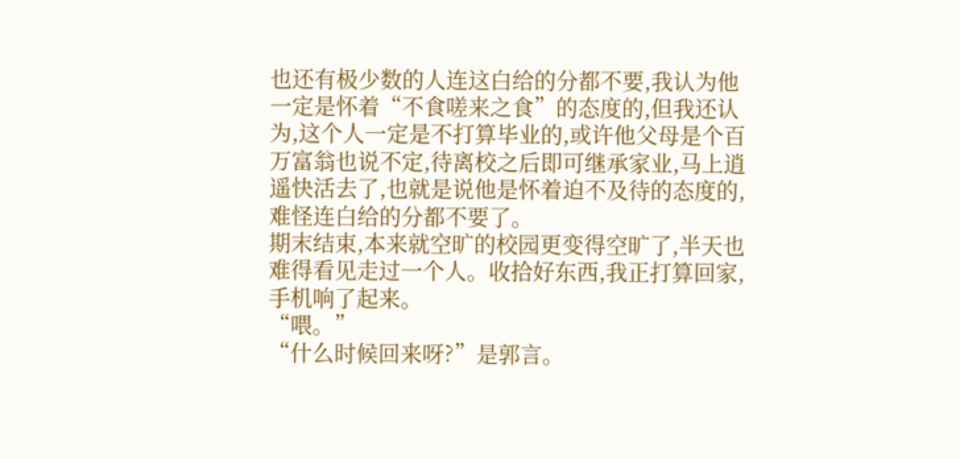也还有极少数的人连这白给的分都不要,我认为他一定是怀着“不食嗟来之食”的态度的,但我还认为,这个人一定是不打算毕业的,或许他父母是个百万富翁也说不定,待离校之后即可继承家业,马上逍遥快活去了,也就是说他是怀着迫不及待的态度的,难怪连白给的分都不要了。
期末结束,本来就空旷的校园更变得空旷了,半天也难得看见走过一个人。收拾好东西,我正打算回家,手机响了起来。
“喂。”
“什么时候回来呀?”是郭言。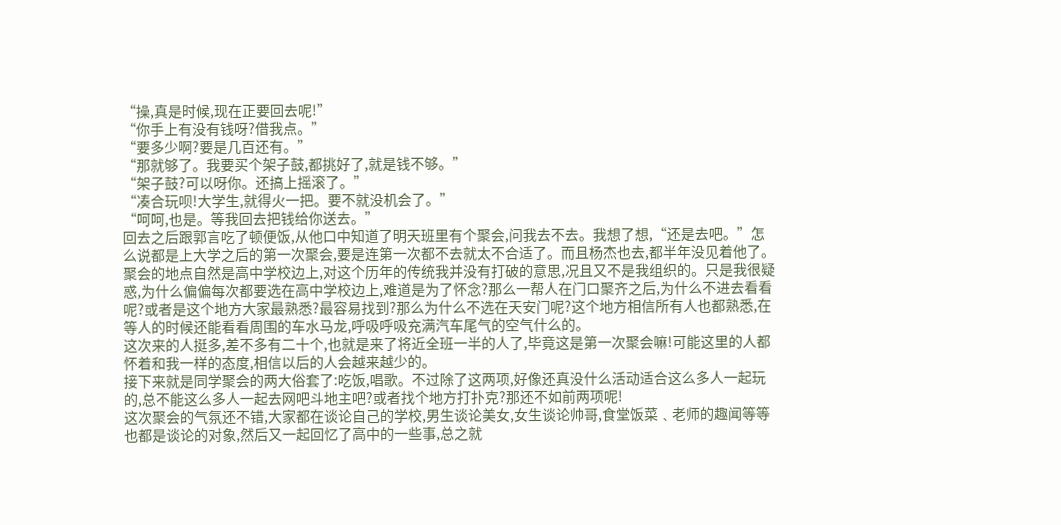“操,真是时候,现在正要回去呢!”
“你手上有没有钱呀?借我点。”
“要多少啊?要是几百还有。”
“那就够了。我要买个架子鼓,都挑好了,就是钱不够。”
“架子鼓?可以呀你。还搞上摇滚了。”
“凑合玩呗!大学生,就得火一把。要不就没机会了。”
“呵呵,也是。等我回去把钱给你送去。”
回去之后跟郭言吃了顿便饭,从他口中知道了明天班里有个聚会,问我去不去。我想了想,“还是去吧。”怎么说都是上大学之后的第一次聚会,要是连第一次都不去就太不合适了。而且杨杰也去,都半年没见着他了。
聚会的地点自然是高中学校边上,对这个历年的传统我并没有打破的意思,况且又不是我组织的。只是我很疑惑,为什么偏偏每次都要选在高中学校边上,难道是为了怀念?那么一帮人在门口聚齐之后,为什么不进去看看呢?或者是这个地方大家最熟悉?最容易找到?那么为什么不选在天安门呢?这个地方相信所有人也都熟悉,在等人的时候还能看看周围的车水马龙,呼吸呼吸充满汽车尾气的空气什么的。
这次来的人挺多,差不多有二十个,也就是来了将近全班一半的人了,毕竟这是第一次聚会嘛!可能这里的人都怀着和我一样的态度,相信以后的人会越来越少的。
接下来就是同学聚会的两大俗套了:吃饭,唱歌。不过除了这两项,好像还真没什么活动适合这么多人一起玩的,总不能这么多人一起去网吧斗地主吧?或者找个地方打扑克?那还不如前两项呢!
这次聚会的气氛还不错,大家都在谈论自己的学校,男生谈论美女,女生谈论帅哥,食堂饭菜﹑老师的趣闻等等也都是谈论的对象,然后又一起回忆了高中的一些事,总之就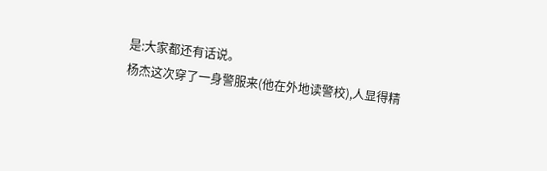是:大家都还有话说。
杨杰这次穿了一身警服来(他在外地读警校),人显得精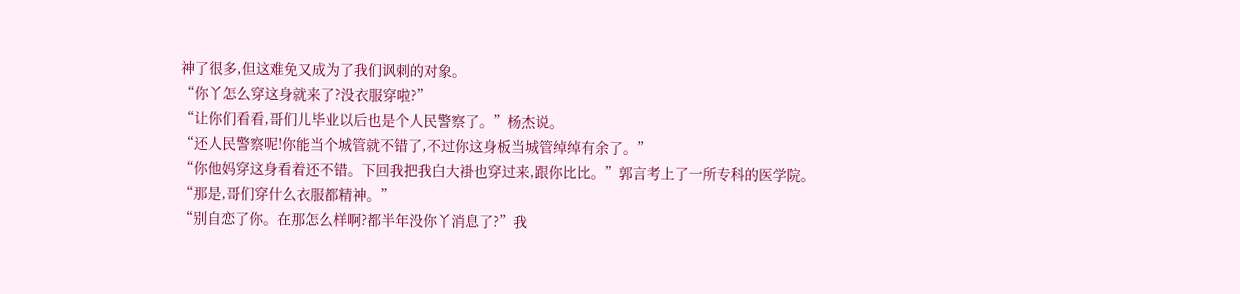神了很多,但这难免又成为了我们讽刺的对象。
“你丫怎么穿这身就来了?没衣服穿啦?”
“让你们看看,哥们儿毕业以后也是个人民警察了。”杨杰说。
“还人民警察呢!你能当个城管就不错了,不过你这身板当城管绰绰有余了。”
“你他妈穿这身看着还不错。下回我把我白大褂也穿过来,跟你比比。”郭言考上了一所专科的医学院。
“那是,哥们穿什么衣服都精神。”
“别自恋了你。在那怎么样啊?都半年没你丫消息了?”我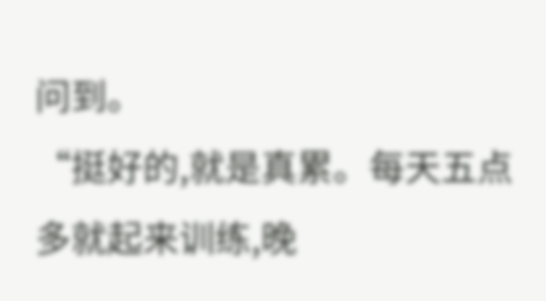问到。
“挺好的,就是真累。每天五点多就起来训练,晚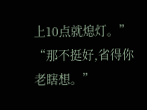上10点就熄灯。”
“那不挺好,省得你老瞎想。”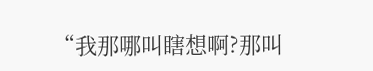“我那哪叫瞎想啊?那叫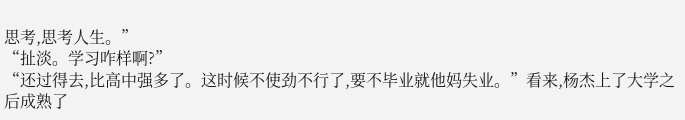思考,思考人生。”
“扯淡。学习咋样啊?”
“还过得去,比高中强多了。这时候不使劲不行了,要不毕业就他妈失业。”看来,杨杰上了大学之后成熟了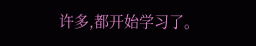许多,都开始学习了。